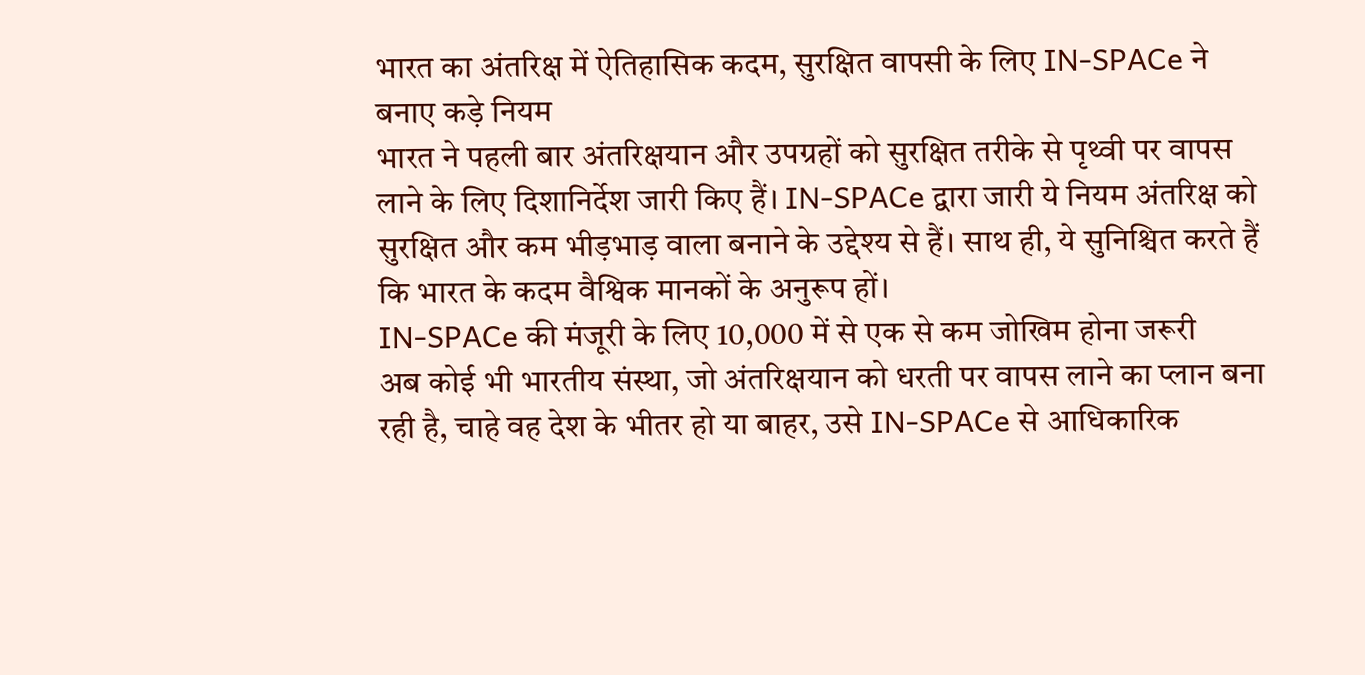भारत का अंतरिक्ष में ऐतिहासिक कदम, सुरक्षित वापसी के लिए IN-SPACe ने बनाए कड़े नियम
भारत ने पहली बार अंतरिक्षयान और उपग्रहों को सुरक्षित तरीके से पृथ्वी पर वापस लाने के लिए दिशानिर्देश जारी किए हैं। IN-SPACe द्वारा जारी ये नियम अंतरिक्ष को सुरक्षित और कम भीड़भाड़ वाला बनाने के उद्देश्य से हैं। साथ ही, ये सुनिश्चित करते हैं कि भारत के कदम वैश्विक मानकों के अनुरूप हों।
IN-SPACe की मंजूरी के लिए 10,000 में से एक से कम जोखिम होना जरूरी
अब कोई भी भारतीय संस्था, जो अंतरिक्षयान को धरती पर वापस लाने का प्लान बना रही है, चाहे वह देश के भीतर हो या बाहर, उसे IN-SPACe से आधिकारिक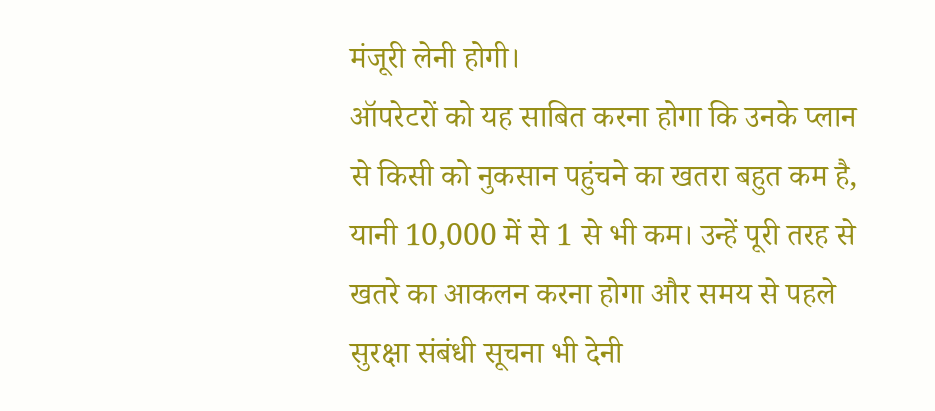मंजूरी लेनी होगी।
ऑपरेटरों को यह साबित करना होगा कि उनके प्लान से किसी को नुकसान पहुंचने का खतरा बहुत कम है, यानी 10,000 में से 1 से भी कम। उन्हें पूरी तरह से खतरे का आकलन करना होगा और समय से पहले सुरक्षा संबंधी सूचना भी देनी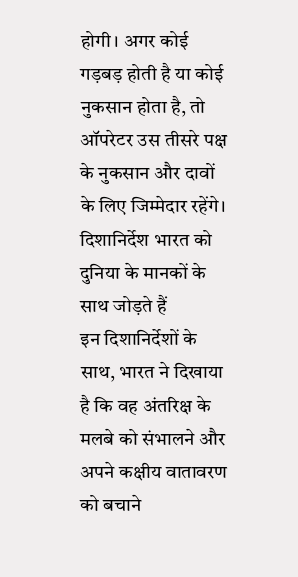होगी। अगर कोई गड़बड़ होती है या कोई नुकसान होता है, तो ऑपरेटर उस तीसरे पक्ष के नुकसान और दावों के लिए जिम्मेदार रहेंगे।
दिशानिर्देश भारत को दुनिया के मानकों के साथ जोड़ते हैं
इन दिशानिर्देशों के साथ, भारत ने दिखाया है कि वह अंतरिक्ष के मलबे को संभालने और अपने कक्षीय वातावरण को बचाने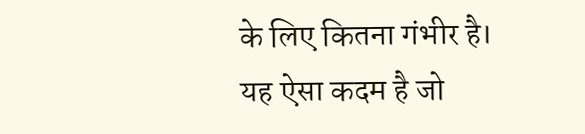के लिए कितना गंभीर है। यह ऐसा कदम है जो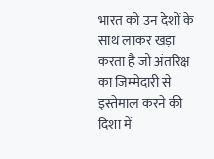भारत को उन देशों के साथ लाकर खड़ा करता है जो अंतरिक्ष का जिम्मेदारी से इस्तेमाल करने की दिशा में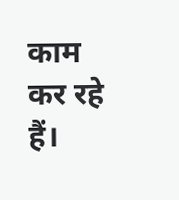काम कर रहे हैं।